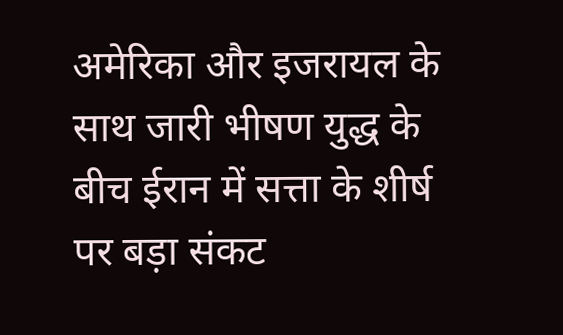अमेरिका और इजरायल के साथ जारी भीषण युद्ध के बीच ईरान में सत्ता के शीर्ष पर बड़ा संकट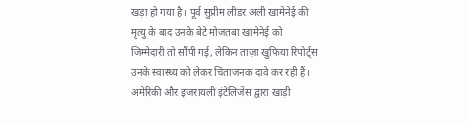खड़ा हो गया है। पूर्व सुप्रीम लीडर अली खामेनेई की मृत्यु के बाद उनके बेटे मोजतबा खामेनेई को जिम्मेदारी तो सौंपी गई, लेकिन ताज़ा खुफिया रिपोर्ट्स उनके स्वास्थ्य को लेकर चिंताजनक दावे कर रही हैं। अमेरिकी और इजरायली इंटेलिजेंस द्वारा खाड़ी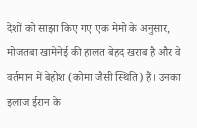देशों को साझा किए गए एक मेमो के अनुसार, मोजतबा खामेनेई की हालत बेहद खराब है और वे वर्तमान में बेहोश (कोमा जैसी स्थिति) हैं। उनका इलाज ईरान के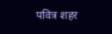पवित्र शहर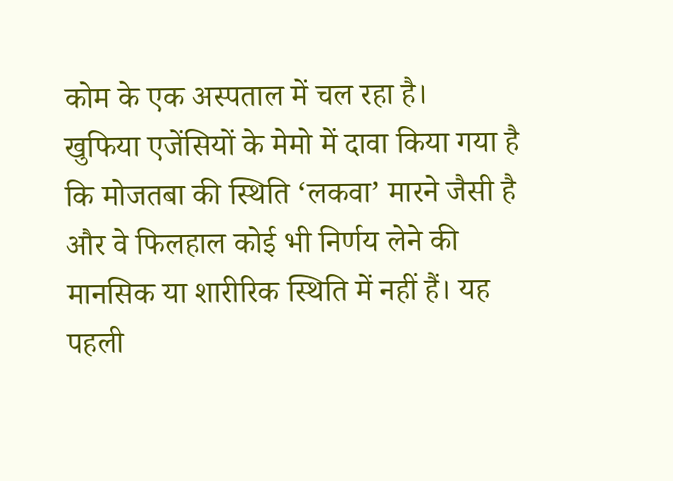कोम के एक अस्पताल में चल रहा है।
खुफिया एजेंसियों के मेमो में दावा किया गया है कि मोजतबा की स्थिति ‘लकवा’ मारने जैसी है और वे फिलहाल कोई भी निर्णय लेने की मानसिक या शारीरिक स्थिति में नहीं हैं। यह पहली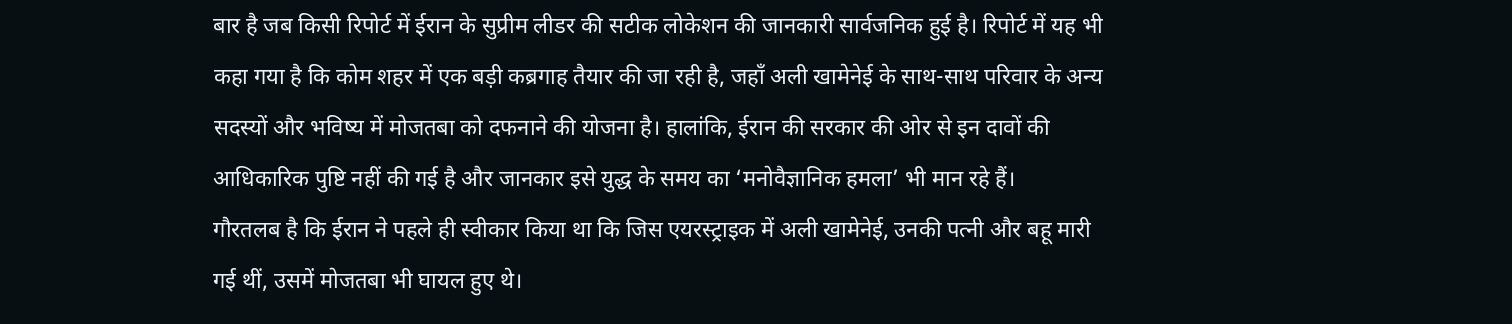बार है जब किसी रिपोर्ट में ईरान के सुप्रीम लीडर की सटीक लोकेशन की जानकारी सार्वजनिक हुई है। रिपोर्ट में यह भी कहा गया है कि कोम शहर में एक बड़ी कब्रगाह तैयार की जा रही है, जहाँ अली खामेनेई के साथ-साथ परिवार के अन्य सदस्यों और भविष्य में मोजतबा को दफनाने की योजना है। हालांकि, ईरान की सरकार की ओर से इन दावों की आधिकारिक पुष्टि नहीं की गई है और जानकार इसे युद्ध के समय का ‘मनोवैज्ञानिक हमला’ भी मान रहे हैं।
गौरतलब है कि ईरान ने पहले ही स्वीकार किया था कि जिस एयरस्ट्राइक में अली खामेनेई, उनकी पत्नी और बहू मारी गई थीं, उसमें मोजतबा भी घायल हुए थे।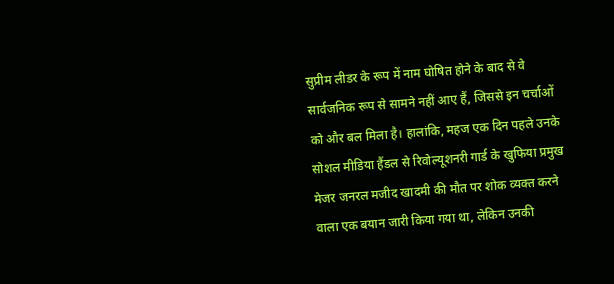सुप्रीम लीडर के रूप में नाम घोषित होने के बाद से वे सार्वजनिक रूप से सामने नहीं आए हैं, जिससे इन चर्चाओं को और बल मिला है। हालांकि, महज एक दिन पहले उनके सोशल मीडिया हैंडल से रिवोल्यूशनरी गार्ड के खुफिया प्रमुख मेजर जनरल मजीद खादमी की मौत पर शोक व्यक्त करने वाला एक बयान जारी किया गया था, लेकिन उनकी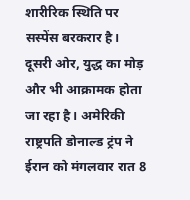शारीरिक स्थिति पर सस्पेंस बरकरार है।
दूसरी ओर, युद्ध का मोड़ और भी आक्रामक होता जा रहा है। अमेरिकी राष्ट्रपति डोनाल्ड ट्रंप ने ईरान को मंगलवार रात 8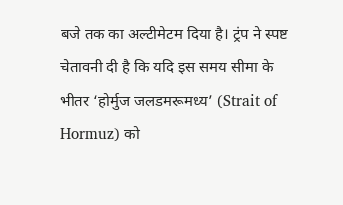बजे तक का अल्टीमेटम दिया है। ट्रंप ने स्पष्ट चेतावनी दी है कि यदि इस समय सीमा के भीतर ‘होर्मुज जलडमरूमध्य’ (Strait of Hormuz) को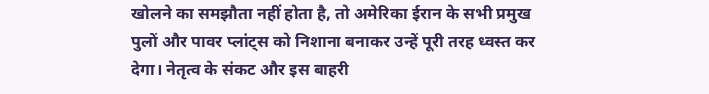खोलने का समझौता नहीं होता है, तो अमेरिका ईरान के सभी प्रमुख पुलों और पावर प्लांट्स को निशाना बनाकर उन्हें पूरी तरह ध्वस्त कर देगा। नेतृत्व के संकट और इस बाहरी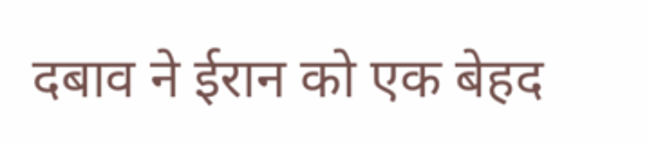दबाव ने ईरान को एक बेहद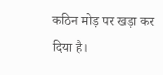कठिन मोड़ पर खड़ा कर दिया है।